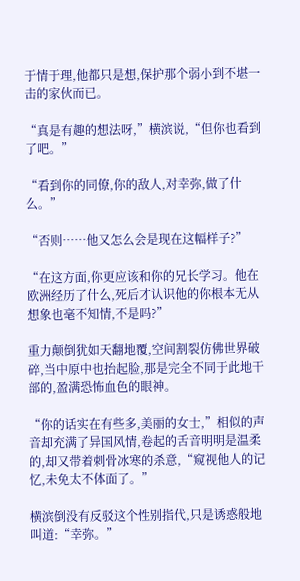于情于理,他都只是想,保护那个弱小到不堪一击的家伙而已。

“真是有趣的想法呀,”横滨说,“但你也看到了吧。”

“看到你的同僚,你的敌人,对幸弥,做了什么。”

“否则……他又怎么会是现在这幅样子?”

“在这方面,你更应该和你的兄长学习。他在欧洲经历了什么,死后才认识他的你根本无从想象也毫不知情,不是吗?”

重力颠倒犹如天翻地覆,空间割裂仿佛世界破碎,当中原中也抬起脸,那是完全不同于此地干部的,盈满恐怖血色的眼神。

“你的话实在有些多,美丽的女士,”相似的声音却充满了异国风情,卷起的舌音明明是温柔的,却又带着刺骨冰寒的杀意,“窥视他人的记忆,未免太不体面了。”

横滨倒没有反驳这个性别指代,只是诱惑般地叫道:“幸弥。”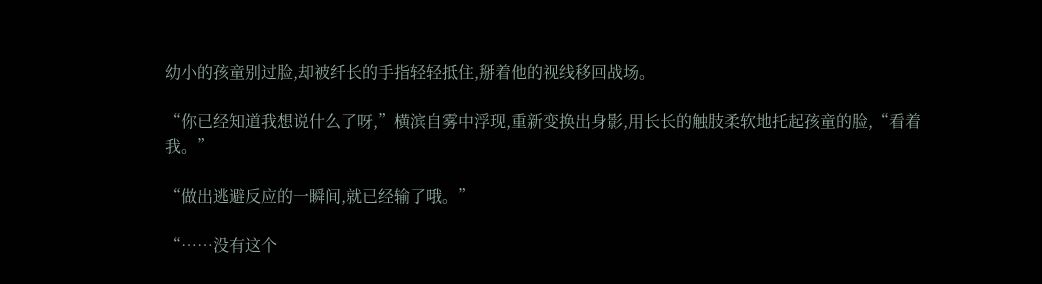幼小的孩童别过脸,却被纤长的手指轻轻抵住,掰着他的视线移回战场。

“你已经知道我想说什么了呀,”横滨自雾中浮现,重新变换出身影,用长长的触肢柔软地托起孩童的脸,“看着我。”

“做出逃避反应的一瞬间,就已经输了哦。”

“……没有这个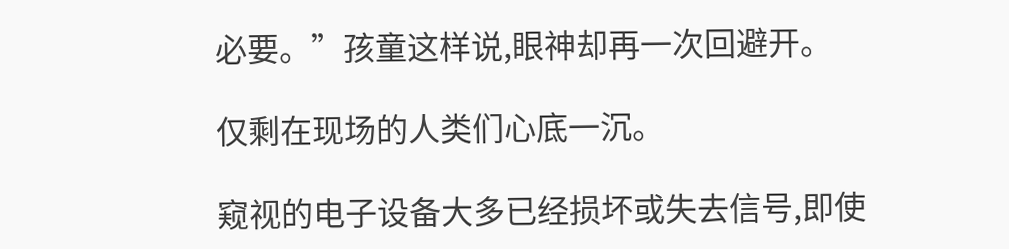必要。”孩童这样说,眼神却再一次回避开。

仅剩在现场的人类们心底一沉。

窥视的电子设备大多已经损坏或失去信号,即使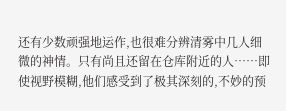还有少数顽强地运作,也很难分辨清雾中几人细微的神情。只有尚且还留在仓库附近的人……即使视野模糊,他们感受到了极其深刻的,不妙的预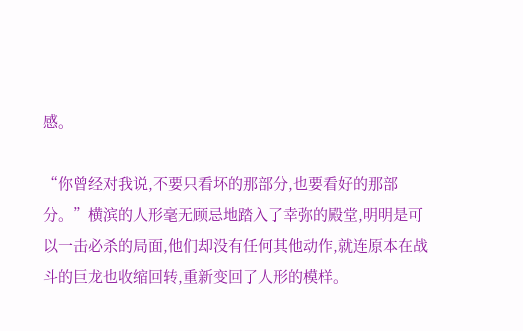感。

“你曾经对我说,不要只看坏的那部分,也要看好的那部分。”横滨的人形毫无顾忌地踏入了幸弥的殿堂,明明是可以一击必杀的局面,他们却没有任何其他动作,就连原本在战斗的巨龙也收缩回转,重新变回了人形的模样。